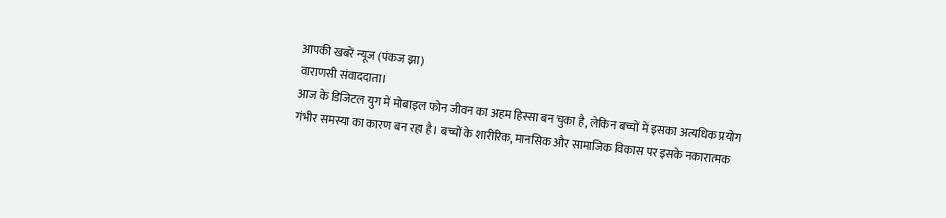आपकी खबरें न्यूज (पंकज झा)
वाराणसी संवाददाता।
आज के डिजिटल युग में मोबाइल फोन जीवन का अहम हिस्सा बन चुका है, लेकिन बच्चों में इसका अत्यधिक प्रयोग गंभीर समस्या का कारण बन रहा है। बच्चों के शारीरिक, मानसिक और सामाजिक विकास पर इसके नकारात्मक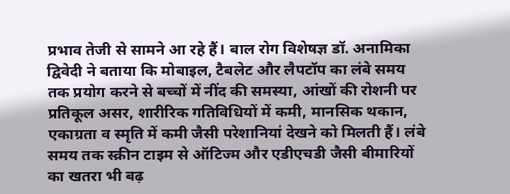प्रभाव तेजी से सामने आ रहे हैं। बाल रोग विशेषज्ञ डॉ. अनामिका द्विवेदी ने बताया कि मोबाइल, टैबलेट और लैपटॉप का लंबे समय तक प्रयोग करने से बच्चों में नींद की समस्या, आंखों की रोशनी पर प्रतिकूल असर, शारीरिक गतिविधियों में कमी, मानसिक थकान, एकाग्रता व स्मृति में कमी जैसी परेशानियां देखने को मिलती हैं। लंबे समय तक स्क्रीन टाइम से ऑटिज्म और एडीएचडी जैसी बीमारियों का खतरा भी बढ़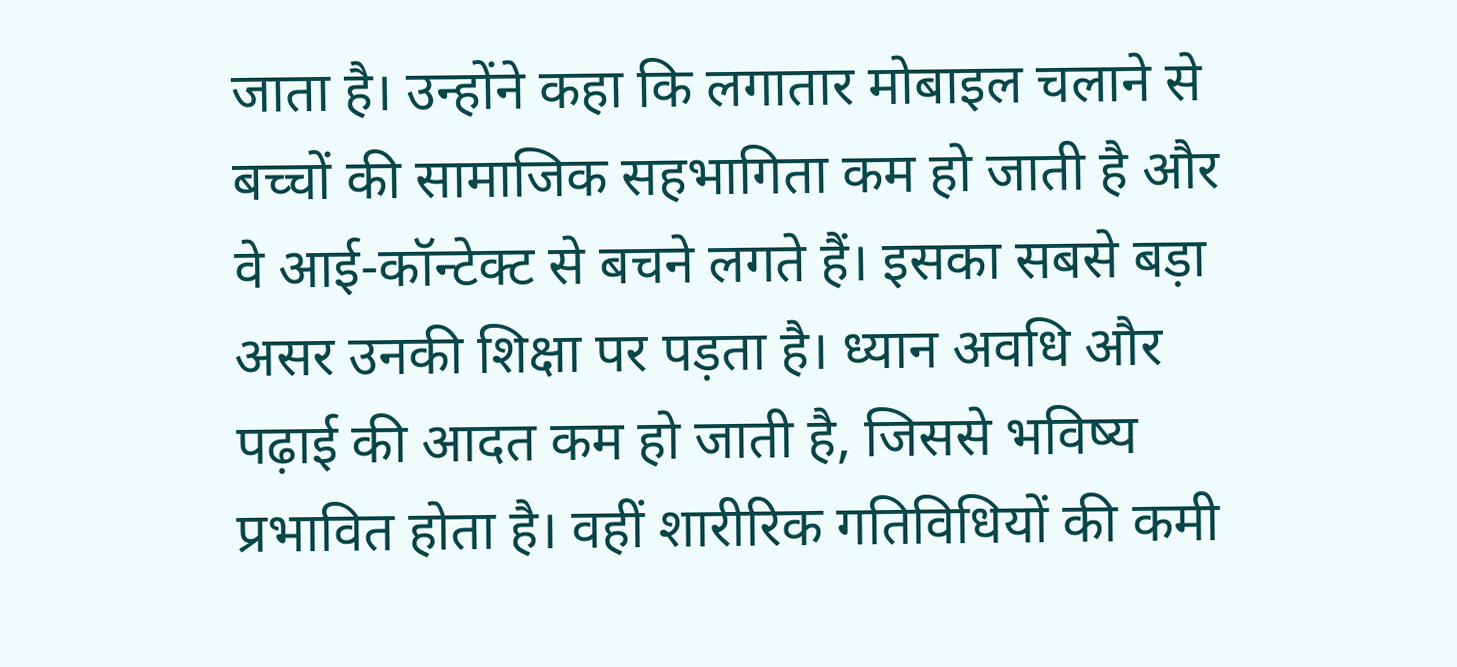जाता है। उन्होंने कहा कि लगातार मोबाइल चलाने से बच्चों की सामाजिक सहभागिता कम हो जाती है और वे आई-कॉन्टेक्ट से बचने लगते हैं। इसका सबसे बड़ा असर उनकी शिक्षा पर पड़ता है। ध्यान अवधि और पढ़ाई की आदत कम हो जाती है, जिससे भविष्य प्रभावित होता है। वहीं शारीरिक गतिविधियों की कमी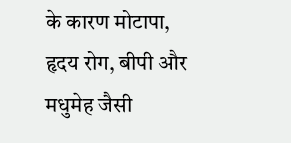के कारण मोटापा, हृदय रोग, बीपी और मधुमेह जैसी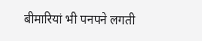बीमारियां भी पनपने लगती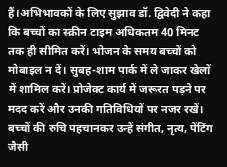हैं।अभिभावकों के लिए सुझाव डॉ. द्विवेदी ने कहा कि बच्चों का स्क्रीन टाइम अधिकतम 40 मिनट तक ही सीमित करें। भोजन के समय बच्चों को मोबाइल न दें। सुबह-शाम पार्क में ले जाकर खेलों में शामिल करें। प्रोजेक्ट कार्य में जरूरत पड़ने पर मदद करें और उनकी गतिविधियों पर नजर रखें।
बच्चों की रुचि पहचानकर उन्हें संगीत, नृत्य, पेंटिंग जैसी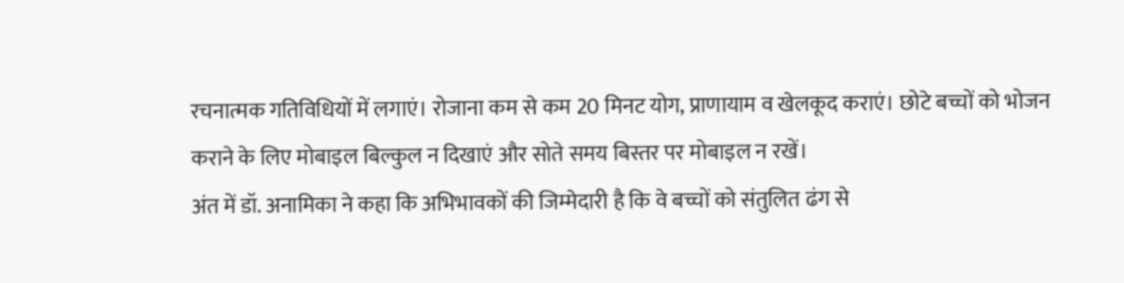रचनात्मक गतिविधियों में लगाएं। रोजाना कम से कम 20 मिनट योग, प्राणायाम व खेलकूद कराएं। छोटे बच्चों को भोजन कराने के लिए मोबाइल बिल्कुल न दिखाएं और सोते समय बिस्तर पर मोबाइल न रखें।
अंत में डॉ. अनामिका ने कहा कि अभिभावकों की जिम्मेदारी है कि वे बच्चों को संतुलित ढंग से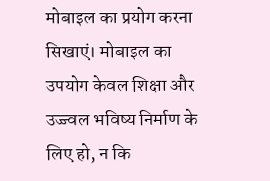मोबाइल का प्रयोग करना सिखाएं। मोबाइल का उपयोग केवल शिक्षा और उज्ज्वल भविष्य निर्माण के लिए हो, न कि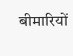बीमारियों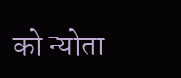को न्योता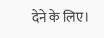देने के लिए।